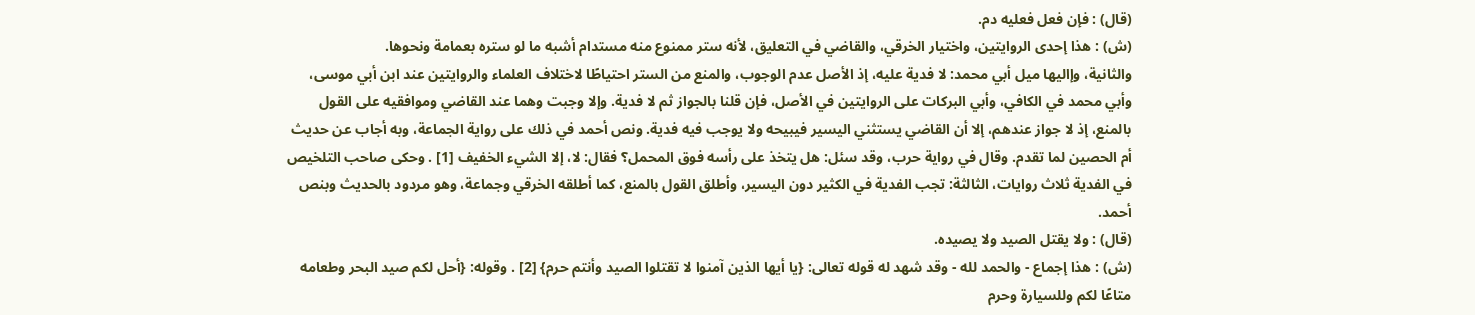(قال) : فإن فعل فعليه دم.
(ش) : هذا إحدى الروايتين، واختيار الخرقي، والقاضي في التعليق، لأنه ستر ممنوع منه مستدام أشبه ما لو ستره بعمامة ونحوها.
والثانية، وإاليها ميل أبي محمد: لا فدية عليه، إذ الأصل عدم الوجوب، والمنع من الستر احتياطًا لاختلاف العلماء والروايتين عند ابن أبي موسى، وأبي محمد في الكافي، وأبي البركات على الروايتين في الأصل، فإن قلنا بالجواز ثم لا فدية. وإلا وجبت وهما عند القاضي وموافقيه على القول بالمنع، إذ لا جواز عندهم، إلا أن القاضي يستثني اليسير فيبيحه ولا يوجب فيه فدية. ونص أحمد في ذلك على رواية الجماعة، وبه أجاب عن حديث أم الحصين لما تقدم. وقال في رواية حرب، وقد سئل: هل يتخذ على رأسه فوق المحمل؟ فقال: لا، إلا الشيء الخفيف [1] . وحكى صاحب التلخيص في الفدية ثلاث روايات، الثالثة: تجب الفدية في الكثير دون اليسير، وأطلق القول بالمنع، كما أطلقه الخرقي وجماعة، وهو مردود بالحديث وبنص أحمد.
(قال) : ولا يقتل الصيد ولا يصيده.
(ش) : هذا إجماع - والحمد لله - وقد شهد له قوله تعالى: {يا أيها الذين آمنوا لا تقتلوا الصيد وأنتم حرم} [2] . وقوله: {أحل لكم صيد البحر وطعامه متاعًا لكم وللسيارة وحرم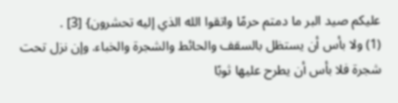عليكم صيد البر ما دمتم حرمًا واتقوا الله الذي إليه تحشرون} [3] .
(1) ولا بأس أن يستظل بالسقف والحائط والشجرة والخباء. وإن نزل تحت شجرة فلا بأس أن يطرح عليها ثوبًا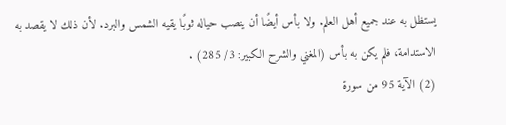يستظل به عند جميع أهل العلم. ولا بأس أيضًا أن ينصب حياله ثوبًا يقيه الشمس والبرد. لأن ذلك لا يقصد به الاستدامة، فلم يكن به بأس (المغني والشرح الكبير: 3/ 285) .
(2) الآية 95 من سورة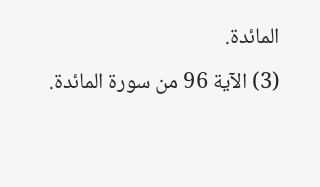المائدة.
(3) الآية 96 من سورة المائدة.